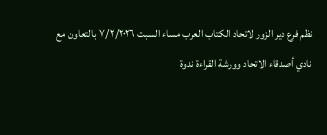نظم فرع دير الزور لاتحاد الكتاب العرب مساء السبت ٧/٢/٢٠٢٦ بالتعاون مع نادي أصدقاء الاتحاد وورشة القراءة ندوة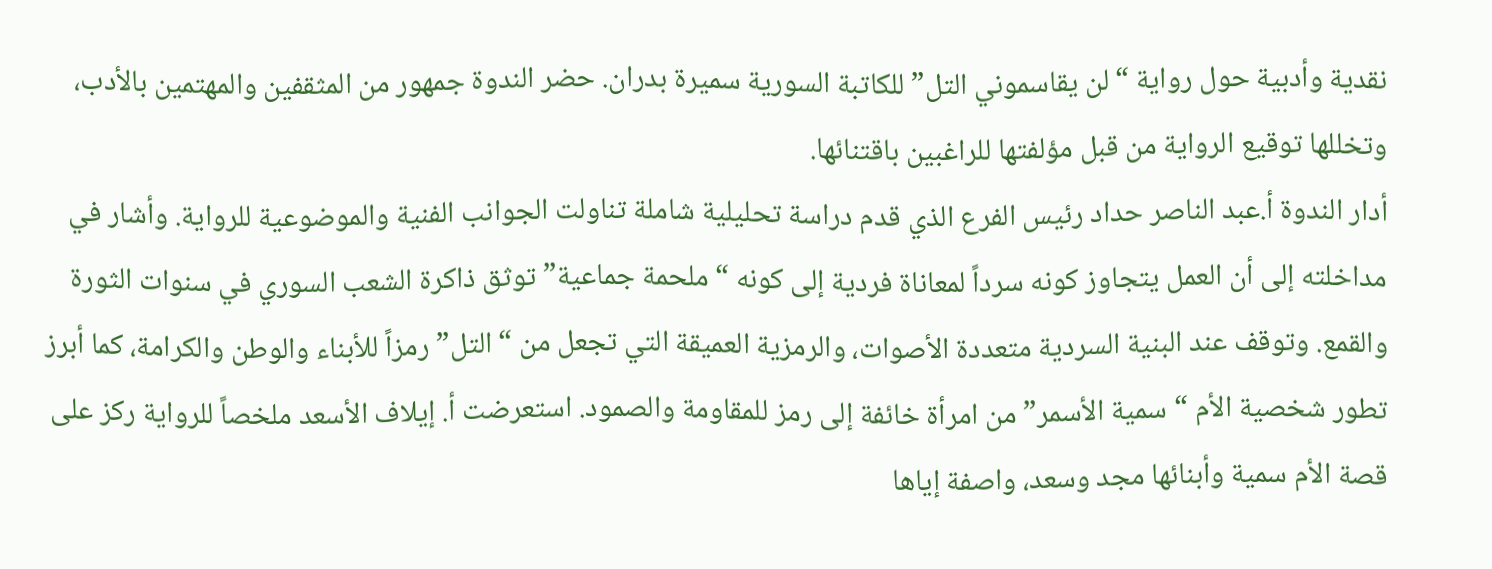نقدية وأدبية حول رواية “لن يقاسموني التل” للكاتبة السورية سميرة بدران. حضر الندوة جمهور من المثقفين والمهتمين بالأدب، وتخللها توقيع الرواية من قبل مؤلفتها للراغبين باقتنائها.
أدار الندوة أ.عبد الناصر حداد رئيس الفرع الذي قدم دراسة تحليلية شاملة تناولت الجوانب الفنية والموضوعية للرواية. وأشار في مداخلته إلى أن العمل يتجاوز كونه سرداً لمعاناة فردية إلى كونه “ملحمة جماعية” توثق ذاكرة الشعب السوري في سنوات الثورة والقمع. وتوقف عند البنية السردية متعددة الأصوات، والرمزية العميقة التي تجعل من “التل” رمزاً للأبناء والوطن والكرامة، كما أبرز تطور شخصية الأم “سمية الأسمر” من امرأة خائفة إلى رمز للمقاومة والصمود. استعرضت أ. إيلاف الأسعد ملخصاً للرواية ركز على قصة الأم سمية وأبنائها مجد وسعد، واصفة إياها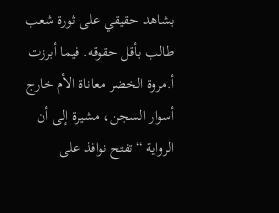بشاهد حقيقي على ثورة شعب طالب بأقل حقوقه. فيما أبرزت أ.مروة الخضر معاناة الأم خارج أسوار السجن، مشيرة إلى أن الرواية “تفتح نوافذ على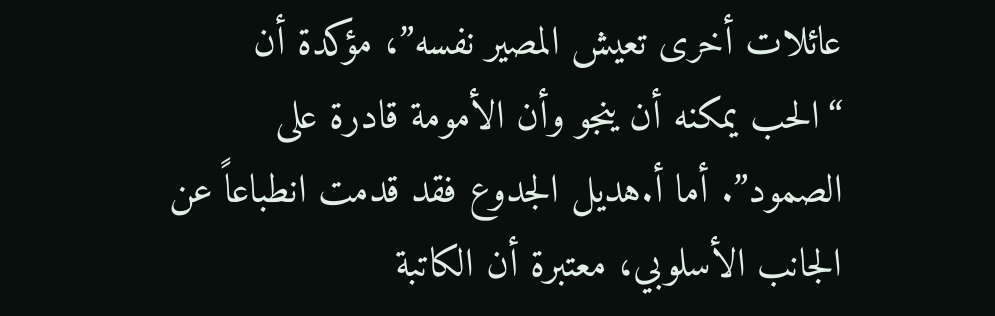عائلات أخرى تعيش المصير نفسه”، مؤكدة أن “الحب يمكنه أن ينجو وأن الأمومة قادرة على الصمود”. أما أ.هديل الجدوع فقد قدمت انطباعاً عن الجانب الأسلوبي، معتبرة أن الكاتبة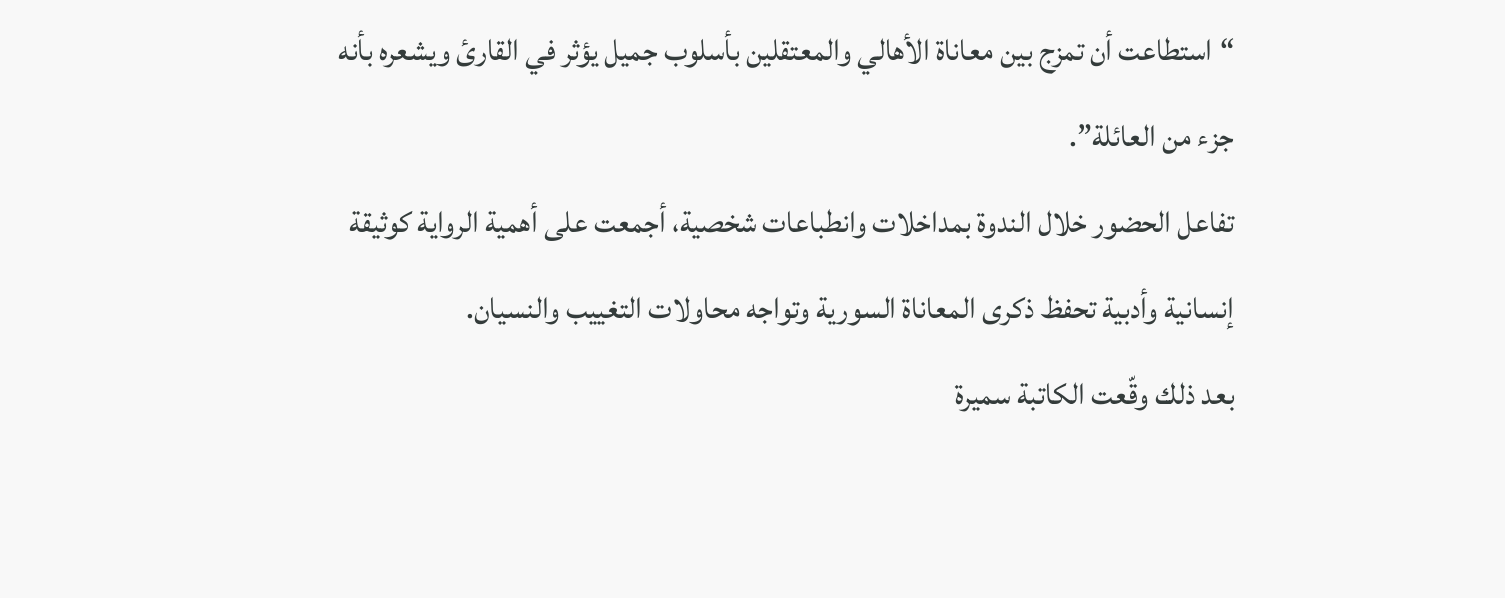“استطاعت أن تمزج بين معاناة الأهالي والمعتقلين بأسلوب جميل يؤثر في القارئ ويشعره بأنه جزء من العائلة”.
تفاعل الحضور خلال الندوة بمداخلات وانطباعات شخصية، أجمعت على أهمية الرواية كوثيقة إنسانية وأدبية تحفظ ذكرى المعاناة السورية وتواجه محاولات التغييب والنسيان.
بعد ذلك وقّعت الكاتبة سميرة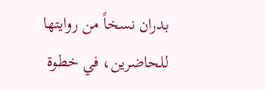بدران نسخاً من روايتها للحاضرين، في خطوة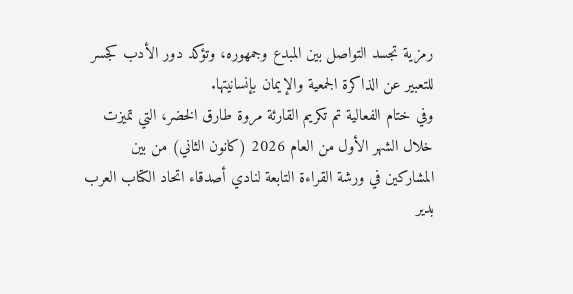رمزية تجسد التواصل بين المبدع وجمهوره، وتؤكد دور الأدب كجسر للتعبير عن الذاكرة الجمعية والإيمان بإنسانيتها.
وفي ختام الفعالية تم تكريم القارئة مروة طارق الخضر، التي تميزت خلال الشهر الأول من العام 2026 (كانون الثاني) من بين المشاركين في ورشة القراءة التابعة لنادي أصدقاء اتحاد الكتاب العرب بدير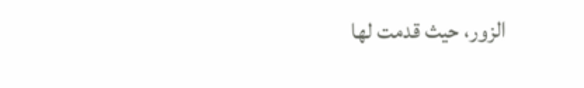الزور، حيث قدمت لها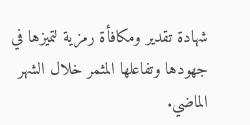شهادة تقدير ومكافأة رمزية لتميزها في جهودها وتفاعلها المثمر خلال الشهر الماضي.